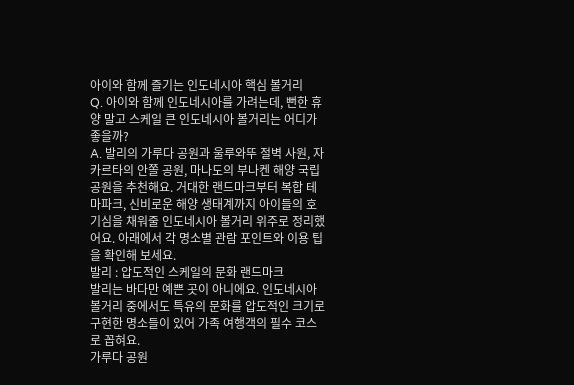아이와 함께 즐기는 인도네시아 핵심 볼거리
Q. 아이와 함께 인도네시아를 가려는데, 뻔한 휴양 말고 스케일 큰 인도네시아 볼거리는 어디가 좋을까?
A. 발리의 가루다 공원과 울루와뚜 절벽 사원, 자카르타의 안쫄 공원, 마나도의 부나켄 해양 국립공원을 추천해요. 거대한 랜드마크부터 복합 테마파크, 신비로운 해양 생태계까지 아이들의 호기심을 채워줄 인도네시아 볼거리 위주로 정리했어요. 아래에서 각 명소별 관람 포인트와 이용 팁을 확인해 보세요.
발리 : 압도적인 스케일의 문화 랜드마크
발리는 바다만 예쁜 곳이 아니에요. 인도네시아 볼거리 중에서도 특유의 문화를 압도적인 크기로 구현한 명소들이 있어 가족 여행객의 필수 코스로 꼽혀요.
가루다 공원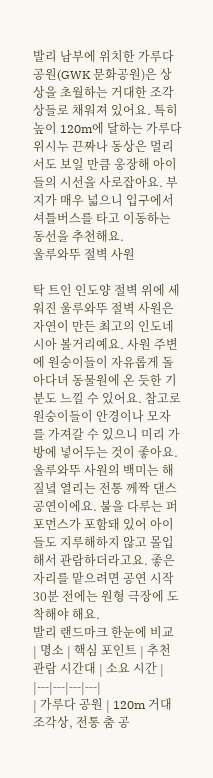발리 남부에 위치한 가루다 공원(GWK 문화공원)은 상상을 초월하는 거대한 조각상들로 채워져 있어요. 특히 높이 120m에 달하는 가루다 위시누 끈짜나 동상은 멀리서도 보일 만큼 웅장해 아이들의 시선을 사로잡아요. 부지가 매우 넓으니 입구에서 셔틀버스를 타고 이동하는 동선을 추천해요.
울루와뚜 절벽 사원

탁 트인 인도양 절벽 위에 세워진 울루와뚜 절벽 사원은 자연이 만든 최고의 인도네시아 볼거리예요. 사원 주변에 원숭이들이 자유롭게 돌아다녀 동물원에 온 듯한 기분도 느낄 수 있어요. 참고로 원숭이들이 안경이나 모자를 가져갈 수 있으니 미리 가방에 넣어두는 것이 좋아요.
울루와뚜 사원의 백미는 해질녘 열리는 전통 께짝 댄스 공연이에요. 불을 다루는 퍼포먼스가 포함돼 있어 아이들도 지루해하지 않고 몰입해서 관람하더라고요. 좋은 자리를 맡으려면 공연 시작 30분 전에는 원형 극장에 도착해야 해요.
발리 랜드마크 한눈에 비교
| 명소 | 핵심 포인트 | 추천 관람 시간대 | 소요 시간 |
|---|---|---|---|
| 가루다 공원 | 120m 거대 조각상, 전통 춤 공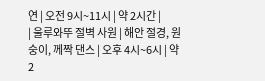연 | 오전 9시~11시 | 약 2시간 |
| 울루와뚜 절벽 사원 | 해안 절경, 원숭이, 께짝 댄스 | 오후 4시~6시 | 약 2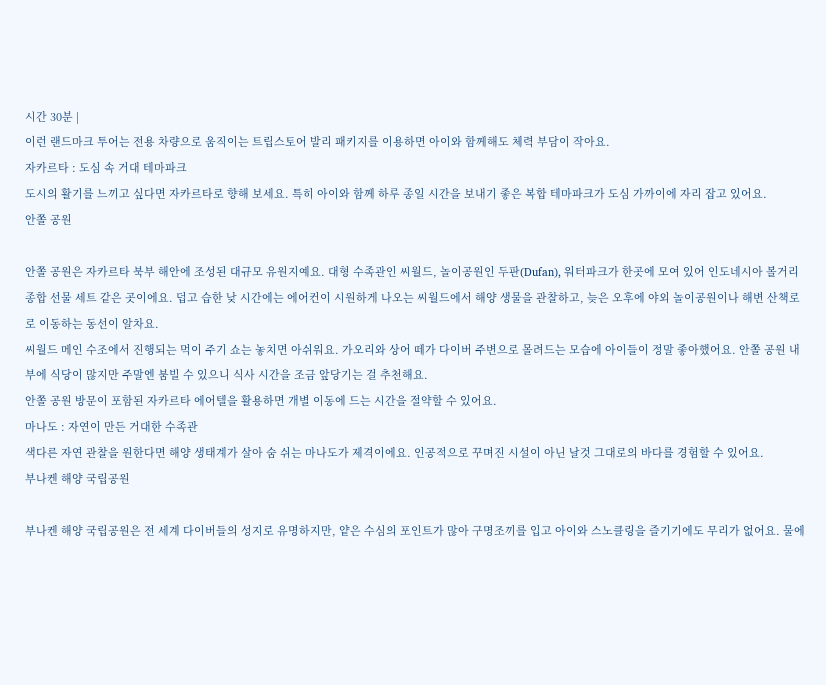시간 30분 |
이런 랜드마크 투어는 전용 차량으로 움직이는 트립스토어 발리 패키지를 이용하면 아이와 함께해도 체력 부담이 작아요.
자카르타 : 도심 속 거대 테마파크
도시의 활기를 느끼고 싶다면 자카르타로 향해 보세요. 특히 아이와 함께 하루 종일 시간을 보내기 좋은 복합 테마파크가 도심 가까이에 자리 잡고 있어요.
안쫄 공원

안쫄 공원은 자카르타 북부 해안에 조성된 대규모 유원지예요. 대형 수족관인 씨월드, 놀이공원인 두판(Dufan), 워터파크가 한곳에 모여 있어 인도네시아 볼거리 종합 선물 세트 같은 곳이에요. 덥고 습한 낮 시간에는 에어컨이 시원하게 나오는 씨월드에서 해양 생물을 관찰하고, 늦은 오후에 야외 놀이공원이나 해변 산책로로 이동하는 동선이 알차요.
씨월드 메인 수조에서 진행되는 먹이 주기 쇼는 놓치면 아쉬워요. 가오리와 상어 떼가 다이버 주변으로 몰려드는 모습에 아이들이 정말 좋아했어요. 안쫄 공원 내부에 식당이 많지만 주말엔 붐빌 수 있으니 식사 시간을 조금 앞당기는 걸 추천해요.
안쫄 공원 방문이 포함된 자카르타 에어텔을 활용하면 개별 이동에 드는 시간을 절약할 수 있어요.
마나도 : 자연이 만든 거대한 수족관
색다른 자연 관찰을 원한다면 해양 생태계가 살아 숨 쉬는 마나도가 제격이에요. 인공적으로 꾸며진 시설이 아닌 날것 그대로의 바다를 경험할 수 있어요.
부나켄 해양 국립공원

부나켄 해양 국립공원은 전 세계 다이버들의 성지로 유명하지만, 얕은 수심의 포인트가 많아 구명조끼를 입고 아이와 스노클링을 즐기기에도 무리가 없어요. 물에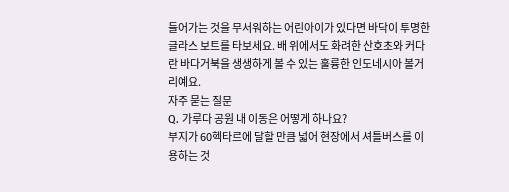들어가는 것을 무서워하는 어린아이가 있다면 바닥이 투명한 글라스 보트를 타보세요. 배 위에서도 화려한 산호초와 커다란 바다거북을 생생하게 볼 수 있는 훌륭한 인도네시아 볼거리예요.
자주 묻는 질문
Q. 가루다 공원 내 이동은 어떻게 하나요?
부지가 60헥타르에 달할 만큼 넓어 현장에서 셔틀버스를 이용하는 것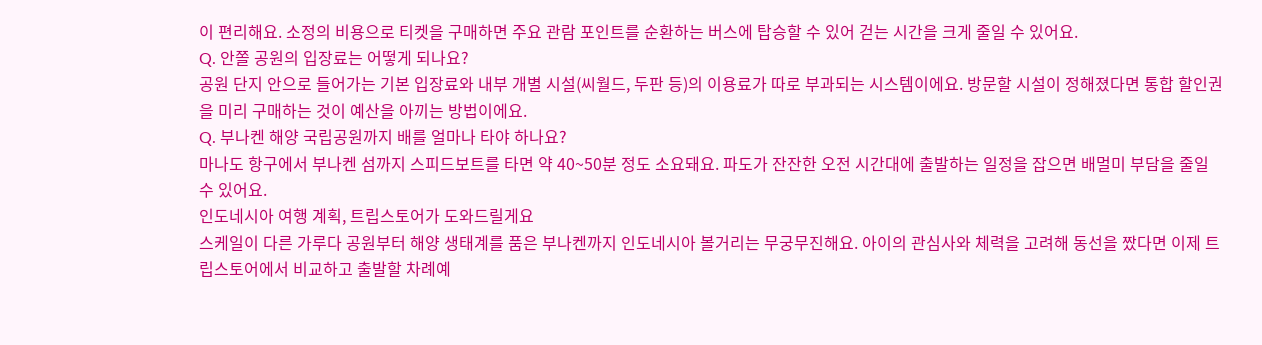이 편리해요. 소정의 비용으로 티켓을 구매하면 주요 관람 포인트를 순환하는 버스에 탑승할 수 있어 걷는 시간을 크게 줄일 수 있어요.
Q. 안쫄 공원의 입장료는 어떻게 되나요?
공원 단지 안으로 들어가는 기본 입장료와 내부 개별 시설(씨월드, 두판 등)의 이용료가 따로 부과되는 시스템이에요. 방문할 시설이 정해졌다면 통합 할인권을 미리 구매하는 것이 예산을 아끼는 방법이에요.
Q. 부나켄 해양 국립공원까지 배를 얼마나 타야 하나요?
마나도 항구에서 부나켄 섬까지 스피드보트를 타면 약 40~50분 정도 소요돼요. 파도가 잔잔한 오전 시간대에 출발하는 일정을 잡으면 배멀미 부담을 줄일 수 있어요.
인도네시아 여행 계획, 트립스토어가 도와드릴게요
스케일이 다른 가루다 공원부터 해양 생태계를 품은 부나켄까지 인도네시아 볼거리는 무궁무진해요. 아이의 관심사와 체력을 고려해 동선을 짰다면 이제 트립스토어에서 비교하고 출발할 차례예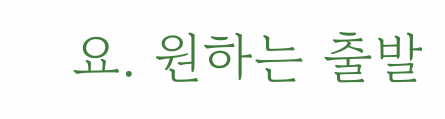요. 원하는 출발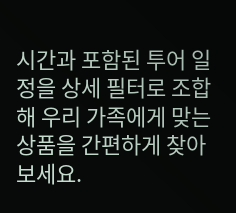시간과 포함된 투어 일정을 상세 필터로 조합해 우리 가족에게 맞는 상품을 간편하게 찾아보세요.